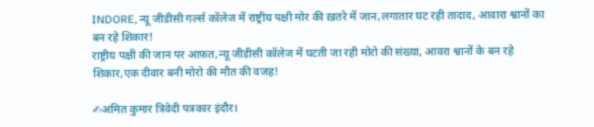INDORE, न्यू जीडीसी गर्ल्स कॉलेज में राष्ट्रीय पक्षी मोर की ख़तरे में जान,लगातार घट रही तादाद, आवारा श्वानों का बन रहे शिकार!
राष्ट्रीय पक्षी की जान पर आफ़त,न्यू जीडीसी कॉलेज में घटती जा रही मोरो की संख्या, आवरा श्वानों के बन रहे शिकार,एक दीवार बनी मोरो की मौत की वजह!

✍अमित कुमार त्रिवेदी पत्रकार इंदौर।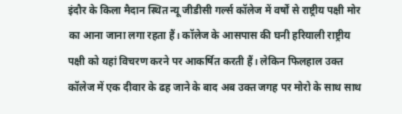इंदौर के किला मैदान स्थित न्यू जीडीसी गर्ल्स कॉलेज में वर्षों से राष्ट्रीय पक्षी मोर का आना जाना लगा रहता हैं। कॉलेज के आसपास की घनी हरियाली राष्ट्रीय पक्षी को यहां विचरण करने पर आकर्षित करती हैं। लेकिन फिलहाल उक्त कॉलेज में एक दीवार के ढह जाने के बाद अब उक्त जगह पर मोरो के साथ साथ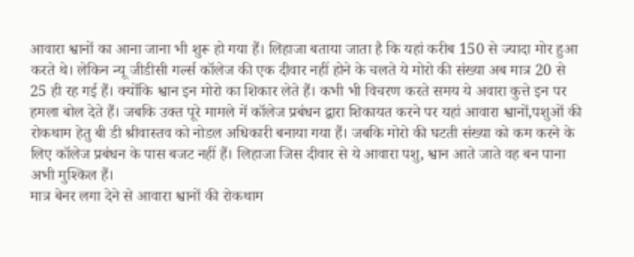आवारा श्वानों का आना जाना भी शुरू हो गया हैं। लिहाजा बताया जाता है कि यहां करीब 150 से ज्यादा मोर हुआ करते थे। लेकिन न्यू जीडीसी गर्ल्स कॉलेज की एक दीवार नहीं होने के चलते ये मोरो की संख्या अब मात्र 20 से 25 ही रह गई हैं। क्योंकि श्वान इन मोरो का शिकार लेते हैं। कभी भी विचरण करते समय ये अवारा कुत्ते इन पर हमला बोल देते हैं। जबकि उक्त पूरे मामले में कॉलेज प्रबंधन द्वारा शिकायत करने पर यहां आवारा श्वानों,पशुओं की रोकथाम हेतु बी डी श्रीवास्तव को नोडल अधिकारी बनाया गया हैं। जबकि मोरो की घटती संख्या को कम करने के लिए कॉलेज प्रबंधन के पास बजट नहीं हैं। लिहाजा जिस दीवार से ये आवारा पशु, श्वान आते जाते वह बन पाना अभी मुश्किल हैं।
मात्र बेनर लगा देने से आवारा श्वानों की रोकथाम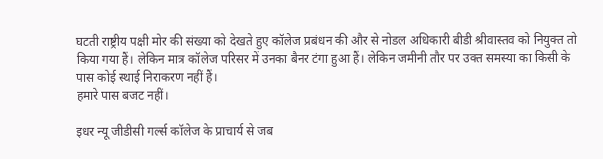घटती राष्ट्रीय पक्षी मोर की संख्या को देखते हुए कॉलेज प्रबंधन की और से नोडल अधिकारी बीडी श्रीवास्तव को नियुक्त तो किया गया हैं। लेकिन मात्र कॉलेज परिसर में उनका बैनर टंगा हुआ हैं। लेकिन जमीनी तौर पर उक्त समस्या का किसी के पास कोई स्थाई निराकरण नहीं हैं।
हमारे पास बजट नहीं।

इधर न्यू जीडीसी गर्ल्स कॉलेज के प्राचार्य से जब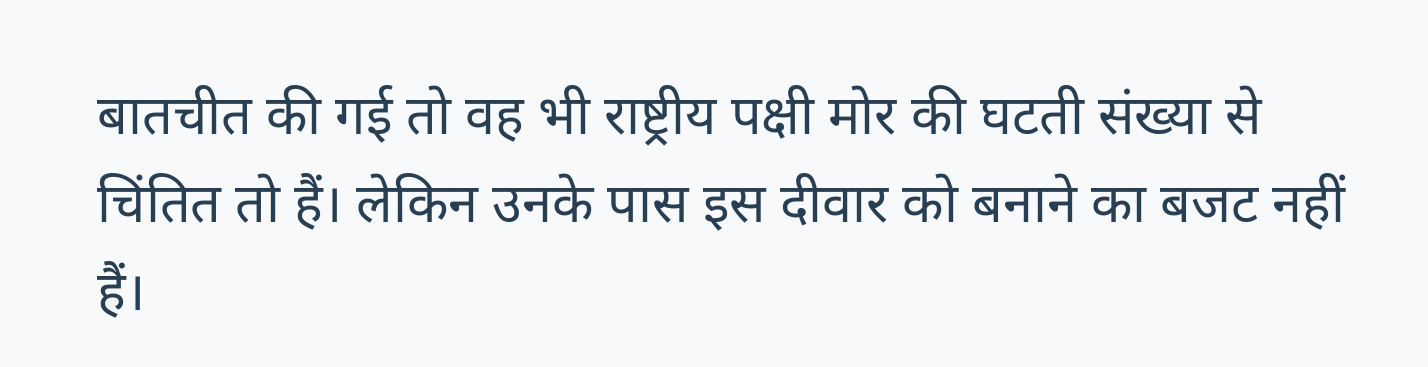बातचीत की गई तो वह भी राष्ट्रीय पक्षी मोर की घटती संख्या से चिंतित तो हैं। लेकिन उनके पास इस दीवार को बनाने का बजट नहीं हैं।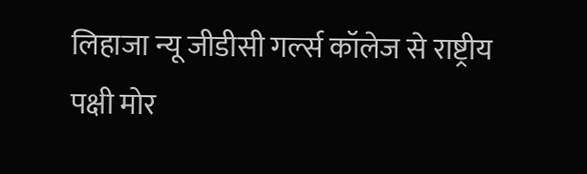लिहाजा न्यू जीडीसी गर्ल्स कॉलेज से राष्ट्रीय पक्षी मोर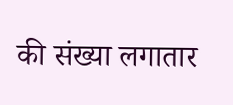की संख्या लगातार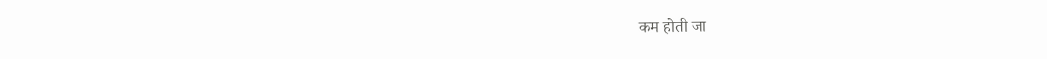कम होती जा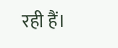रही हैं।